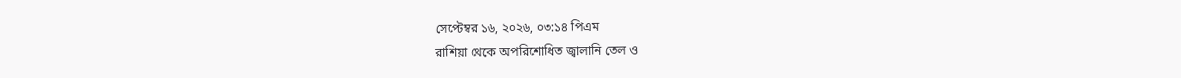সেপ্টেম্বর ১৬, ২০২৬, ০৩:১৪ পিএম
রাশিয়া থেকে অপরিশোধিত জ্বালানি তেল ও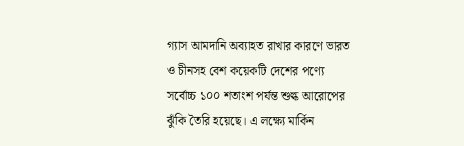গ্যাস আমদানি অব্যাহত রাখার কারণে ভারত ও চীনসহ বেশ কয়েকটি দেশের পণ্যে সর্বোচ্চ ১০০ শতাংশ পর্যন্ত শুল্ক আরোপের ঝুঁকি তৈরি হয়েছে। এ লক্ষ্যে মার্কিন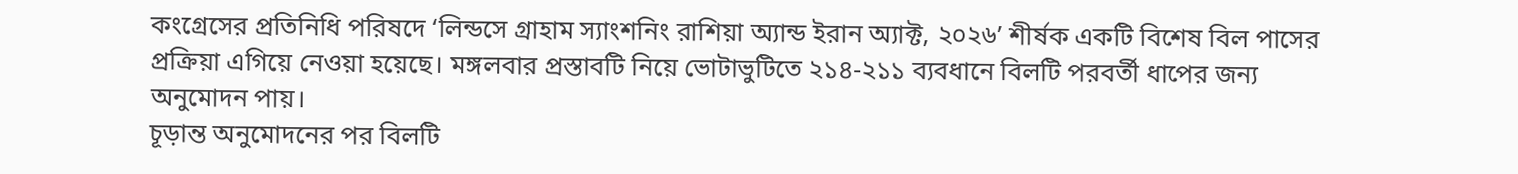কংগ্রেসের প্রতিনিধি পরিষদে ‘লিন্ডসে গ্রাহাম স্যাংশনিং রাশিয়া অ্যান্ড ইরান অ্যাক্ট, ২০২৬’ শীর্ষক একটি বিশেষ বিল পাসের প্রক্রিয়া এগিয়ে নেওয়া হয়েছে। মঙ্গলবার প্রস্তাবটি নিয়ে ভোটাভুটিতে ২১৪-২১১ ব্যবধানে বিলটি পরবর্তী ধাপের জন্য অনুমোদন পায়।
চূড়ান্ত অনুমোদনের পর বিলটি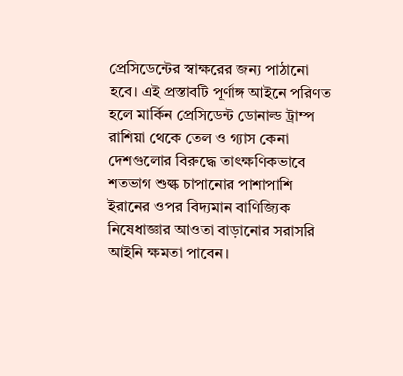প্রেসিডেন্টের স্বাক্ষরের জন্য পাঠানো হবে। এই প্রস্তাবটি পূর্ণাঙ্গ আইনে পরিণত হলে মার্কিন প্রেসিডেন্ট ডোনাল্ড ট্রাম্প রাশিয়া থেকে তেল ও গ্যাস কেনা দেশগুলোর বিরুদ্ধে তাৎক্ষণিকভাবে শতভাগ শুল্ক চাপানোর পাশাপাশি ইরানের ওপর বিদ্যমান বাণিজ্যিক নিষেধাজ্ঞার আওতা বাড়ানোর সরাসরি আইনি ক্ষমতা পাবেন।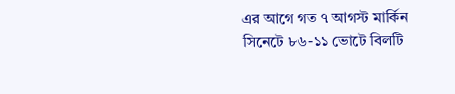এর আগে গত ৭ আগস্ট মার্কিন সিনেটে ৮৬-১১ ভোটে বিলটি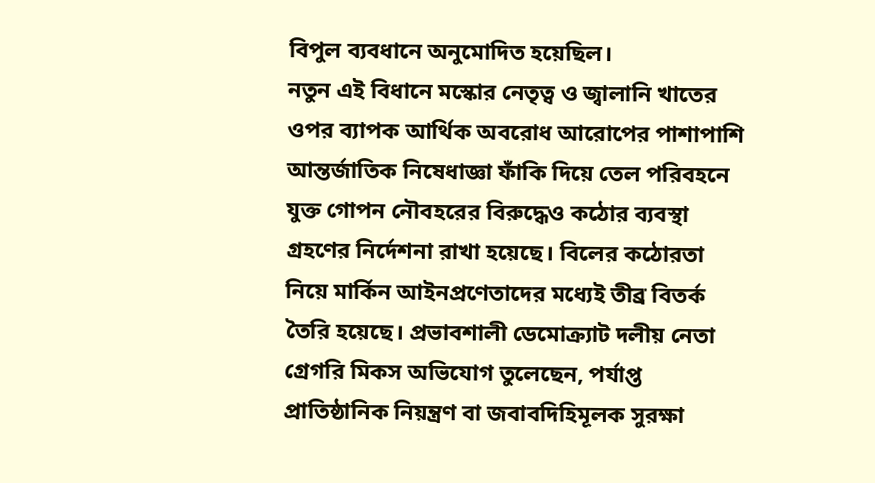বিপুল ব্যবধানে অনুমোদিত হয়েছিল।
নতুন এই বিধানে মস্কোর নেতৃত্ব ও জ্বালানি খাতের ওপর ব্যাপক আর্থিক অবরোধ আরোপের পাশাপাশি আন্তর্জাতিক নিষেধাজ্ঞা ফাঁকি দিয়ে তেল পরিবহনে যুক্ত গোপন নৌবহরের বিরুদ্ধেও কঠোর ব্যবস্থা গ্রহণের নির্দেশনা রাখা হয়েছে। বিলের কঠোরতা নিয়ে মার্কিন আইনপ্রণেতাদের মধ্যেই তীব্র বিতর্ক তৈরি হয়েছে। প্রভাবশালী ডেমোক্র্যাট দলীয় নেতা গ্রেগরি মিকস অভিযোগ তুলেছেন, পর্যাপ্ত প্রাতিষ্ঠানিক নিয়ন্ত্রণ বা জবাবদিহিমূলক সুরক্ষা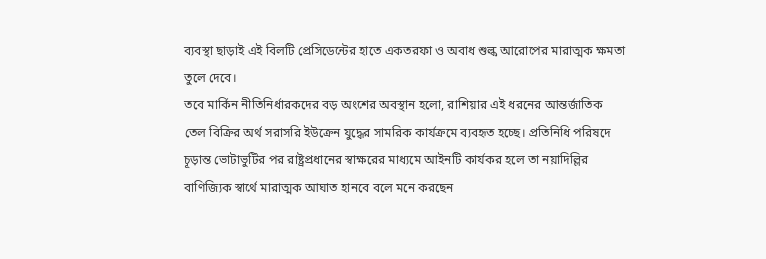ব্যবস্থা ছাড়াই এই বিলটি প্রেসিডেন্টের হাতে একতরফা ও অবাধ শুল্ক আরোপের মারাত্মক ক্ষমতা তুলে দেবে।
তবে মার্কিন নীতিনির্ধারকদের বড় অংশের অবস্থান হলো, রাশিয়ার এই ধরনের আন্তর্জাতিক তেল বিক্রির অর্থ সরাসরি ইউক্রেন যুদ্ধের সামরিক কার্যক্রমে ব্যবহৃত হচ্ছে। প্রতিনিধি পরিষদে চূড়ান্ত ভোটাভুটির পর রাষ্ট্রপ্রধানের স্বাক্ষরের মাধ্যমে আইনটি কার্যকর হলে তা নয়াদিল্লির বাণিজ্যিক স্বার্থে মারাত্মক আঘাত হানবে বলে মনে করছেন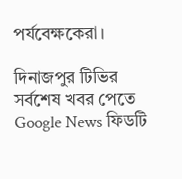পর্যবেক্ষকেরা।

দিনাজপুর টিভির সর্বশেষ খবর পেতে Google News ফিডটি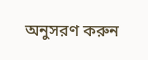অনুসরণ করুন